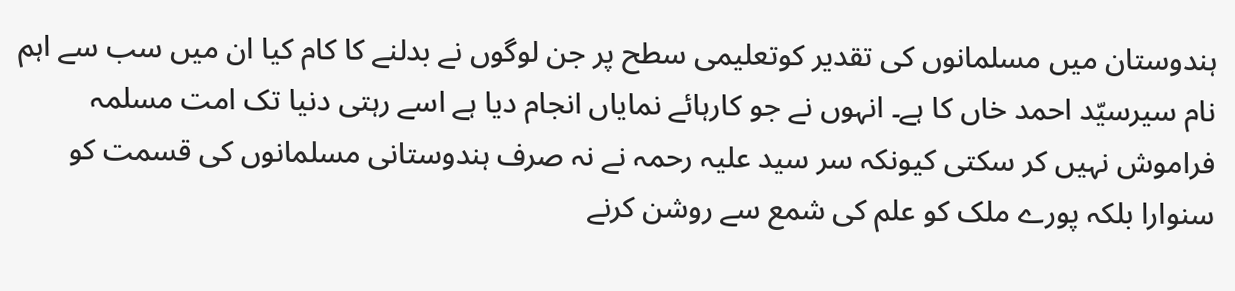ہندوستان میں مسلمانوں کی تقدیر کوتعلیمی سطح پر جن لوگوں نے بدلنے کا کام کیا ان میں سب سے اہم نام سیرسیّد احمد خاں کا ہے۔ انہوں نے جو کارہائے نمایاں انجام دیا ہے اسے رہتی دنیا تک امت مسلمہ فراموش نہیں کر سکتی کیونکہ سر سید علیہ رحمہ نے نہ صرف ہندوستانی مسلمانوں کی قسمت کو سنوارا بلکہ پورے ملک کو علم کی شمع سے روشن کرنے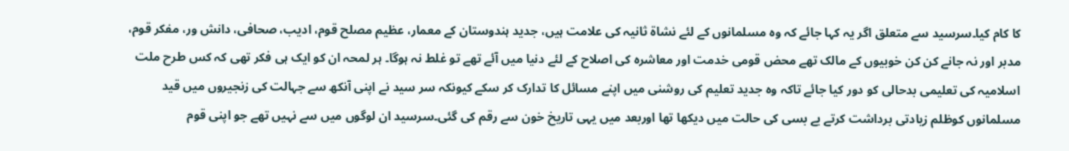کا کام کیا۔سرسید سے متعلق اگر یہ کہا جائے کہ وہ مسلمانوں کے لئے نشاۃ ثانیہ کی علامت ہیں، جدید ہندوستان کے معمار، عظیم مصلح قوم، ادیب، صحافی، دانش ور، مفکر قوم، مدبر اور نہ جانے کن کن خوبیوں کے مالک تھے محض قومی خدمت اور معاشرہ کی اصلاح کے لئے دنیا میں آئے تھے تو غلط نہ ہوگا۔ ہر لمحہ ان کو ایک ہی فکر تھی کہ کس طرح ملت اسلامیہ کی تعلیمی بدحالی کو دور کیا جائے تاکہ وہ جدید تعلیم کی روشنی میں اپنے مسائل کا تدارک کر سکے کیونکہ سر سید نے اپنی آنکھ سے جہالت کی زنجیروں میں قید مسلمانوں کوظلم زیادتی برداشت کرتے بے بسی کی حالت میں دیکھا تھا اوربعد میں یہی تاریخ خون سے رقم کی گئی۔سرسید ان لوگوں میں سے نہیں تھے جو اپنی قوم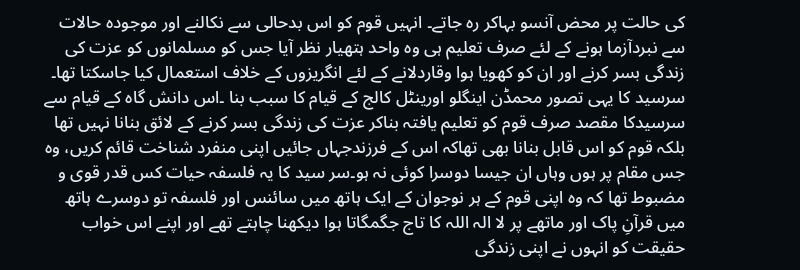کی حالت پر محض آنسو بہاکر رہ جاتے۔ انہیں قوم کو اس بدحالی سے نکالنے اور موجودہ حالات سے نبردآزما ہونے کے لئے صرف تعلیم ہی وہ واحد ہتھیار نظر آیا جس کو مسلمانوں کو عزت کی زندگی بسر کرنے اور ان کو کھویا ہوا وقاردلانے کے لئے انگریزوں کے خلاف استعمال کیا جاسکتا تھا۔ سرسید کا یہی تصور محمڈن اینگلو اورینٹل کالج کے قیام کا سبب بنا ۔اس دانش گاہ کے قیام سے سرسیدکا مقصد صرف قوم کو تعلیم یافتہ بناکر عزت کی زندگی بسر کرنے کے لائق بنانا نہیں تھا بلکہ قوم کو اس قابل بنانا بھی تھاکہ اس کے فرزندجہاں جائیں اپنی منفرد شناخت قائم کریں، وہ جس مقام پر ہوں وہاں ان جیسا دوسرا کوئی نہ ہو۔سر سید کا یہ فلسفہ حیات کس قدر قوی و مضبوط تھا کہ وہ اپنی قوم کے ہر نوجوان کے ایک ہاتھ میں سائنس اور فلسفہ تو دوسرے ہاتھ میں قرآنِ پاک اور ماتھے پر لا الہ اللہ کا تاج جگمگاتا ہوا دیکھنا چاہتے تھے اور اپنے اس خواب حقیقت کو انہوں نے اپنی زندگی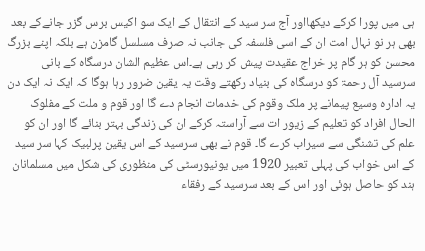ہی میں پورا کرکے دیکھااور آج سر سید کے انتقال کے ایک سو اکیس برس گزر جانےکے بعد بھی ہر نو نہال امت ان کے اسی فلسفہ کی جانب نہ صرف مسلسل گامزن ہے بلکہ اپنے بزرگ محسن کو ہر گام پر خراج عقیدت پیش کر رہی ہے۔اس عظیم الشان درسگاہ کے بانی سرسید آل رحمۃ کو درسگاہ کی بنیاد رکھتے وقت یہ یقین ضرور رہا ہوگا کہ ایک نہ ایک دن یہ ادارہ وسیع پیمانے پر ملک وقوم کی خدمات انجام دے گا اور قوم و ملت کے مفلوک الحال افراد کو تعلیم کے زیور ات سے آراستہ کرکے ان کی زندگی بہتر بنائے گا اور ان کو علم کی تشنگی سے سیراب کرے گا۔ قوم نے بھی سرسید کے اس یقین پرلبیک کہا سر سید کے اس خواب کی پہلی تعبیر 1920 میں یونیورسٹی کی منظوری کی شکل میں مسلمانان ہند کو حاصل ہوئی اور اس کے بعد سرسید کے رفقاء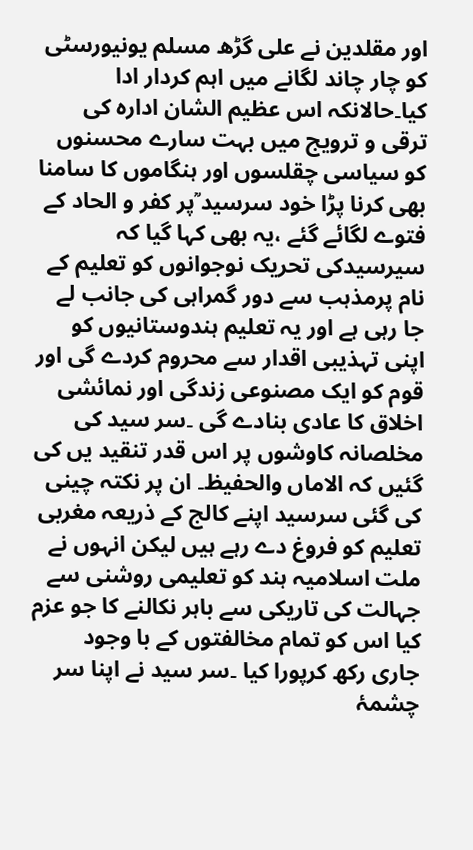اور مقلدین نے علی گڑھ مسلم یونیورسٹی کو چار چاند لگانے میں اہم کردار ادا کیا۔حالانکہ اس عظیم الشان ادارہ کی ترقی و ترویج میں بہت سارے محسنوں کو سیاسی چقلسوں اور ہنگاموں کا سامنا بھی کرنا پڑا خود سرسید ؒپر کفر و الحاد کے فتوے لگائے گئے ،یہ بھی کہا گیا کہ سیرسیدکی تحریک نوجوانوں کو تعلیم کے نام پرمذہب سے دور گمراہی کی جانب لے جا رہی ہے اور یہ تعلیم ہندوستانیوں کو اپنی تہذیبی اقدار سے محروم کردے گی اور قوم کو ایک مصنوعی زندگی اور نمائشی اخلاق کا عادی بنادے گی ۔سر سید کی مخلصانہ کاوشوں پر اس قدر تنقید یں کی گئیں کہ الاماں والحفیظ۔ ان پر نکتہ چینی کی گئی سرسید اپنے کالج کے ذریعہ مغربی تعلیم کو فروغ دے رہے ہیں لیکن انہوں نے ملت اسلامیہ ہند کو تعلیمی روشنی سے جہالت کی تاریکی سے باہر نکالنے کا جو عزم کیا اس کو تمام مخالفتوں کے با وجود جاری رکھ کرپورا کیا ۔سر سید نے اپنا سر چشمۂ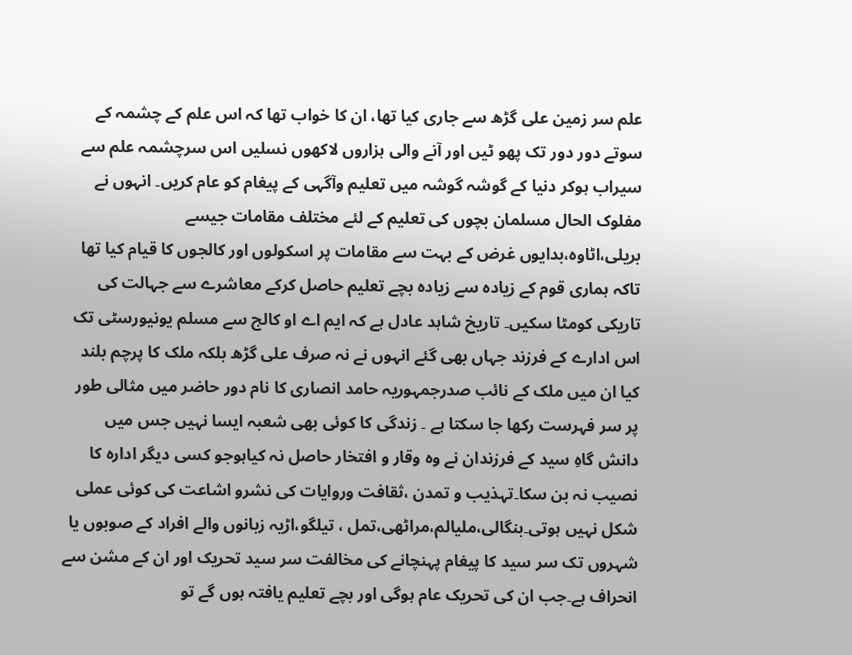علم سر زمین علی گڑھ سے جاری کیا تھا، ان کا خواب تھا کہ اس علم کے چشمہ کے سوتے دور دور تک پھو ٹیں اور آنے والی ہزاروں لاکھوں نسلیں اس سرچشمہ علم سے سیراب ہوکر دنیا کے گوشہ گوشہ میں تعلیم وآگہی کے پیغام کو عام کریں۔ انہوں نے مفلوک الحال مسلمان بچوں کی تعلیم کے لئے مختلف مقامات جیسے بریلی،اٹاوہ،بدایوں غرض کے بہت سے مقامات پر اسکولوں اور کالجوں کا قیام کیا تھا تاکہ ہماری قوم کے زیادہ سے زیادہ بچے تعلیم حاصل کرکے معاشرے سے جہالت کی تاریکی کومٹا سکیں۔ تاریخ شاہد عادل ہے کہ ایم اے او کالج سے مسلم یونیورسٹی تک اس ادارے کے فرزند جہاں بھی گئے انہوں نے نہ صرف علی گڑھ بلکہ ملک کا پرچم بلند کیا ان میں ملک کے نائب صدرجمہوریہ حامد انصاری کا نام دور حاضر میں مثالی طور پر سر فہرست رکھا جا سکتا ہے ۔ زندگی کا کوئی بھی شعبہ ایسا نہیں جس میں دانش گاہِ سید کے فرزندان نے وہ وقار و افتخار حاصل نہ کیاہوجو کسی دیگر ادارہ کا نصیب نہ بن سکا۔تہذیب و تمدن ،ثقافت وروایات کی نشرو اشاعت کی کوئی عملی شکل نہیں ہوتی۔بنگالی،ملیالم،مراٹھی،تمل ، تیلگو،اڑیہ زبانوں والے افراد کے صوبوں یا شہروں تک سر سید کا پیغام پہنچانے کی مخالفت سر سید تحریک اور ان کے مشن سے انحراف ہے۔جب ان کی تحریک عام ہوگی اور بچے تعلیم یافتہ ہوں گے تو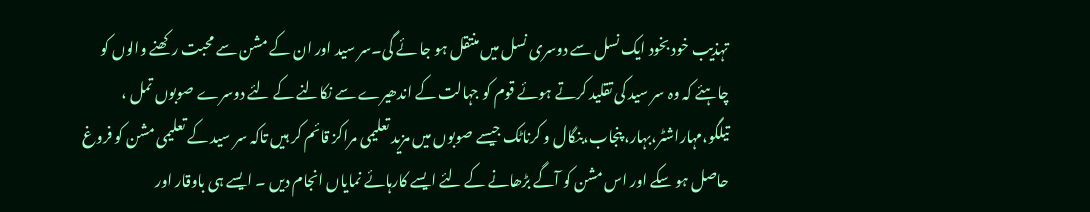تہذیب خود بخود ایک نسل سے دوسری نسل میں منتقل ہو جا ئے گی۔سر سید اور ان کے مشن سے محبت رکھنے والوں کو چاہئے کہ وہ سر سید کی تقلید کرتے ہوئے قوم کو جہالت کے اندھیرے سے نکالنے کے لئے دوسرے صوبوں تمل ، تیلگو،مہاراشٹر،بہار، پنجاب،بنگال و کرناٹک جیسے صوبوں میں مزید تعلیمی مراکز قائم کر ہیں تاکہ سر سید کے تعلیمی مشن کو فروغ حاصل ہو سکے اور اس مشن کو آگے بڑھانے کے لئے ایسے کارہائے نمایاں انجام دیں ۔ ایسے ہی باوقار اور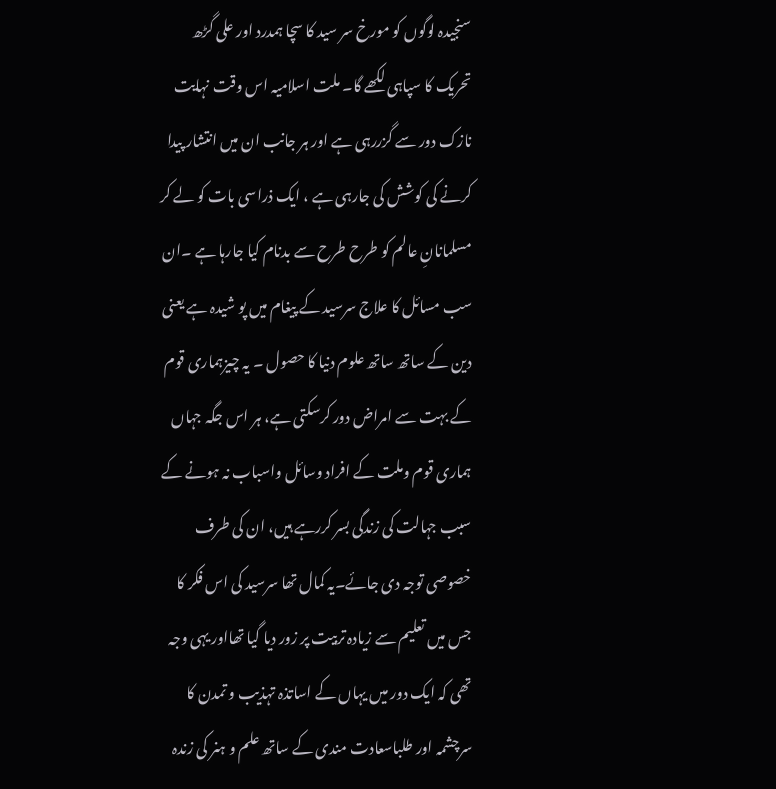سنجیدہ لوگوں کو مورخ سر سید کا سچا ہمدرد اور علی گڑھ تحریک کا سپاہی لکھے گا۔ ملت اسلامیہ اس وقت نہایت نازک دور سے گزررہی ہے اور ہر جانب ان میں انتشار پیدا کرنے کی کوشش کی جارہی ہے ، ایک ذراسی بات کو لے کر مسلمانانِ عالم کو طرح طرح سے بدنام کیا جارہا ہے ۔ان سب مسائل کا علاج سرسید کے پیغام میں پو شیدہ ہے یعنی دین کے ساتھ ساتھ علوم دنیا کا حصول ۔ یہ چیزہماری قوم کے بہت سے امراض دور کرسکتی ہے، ہر اس جگہ جہاں ہماری قوم وملت کے افراد وسائل واسباب نہ ہونے کے سبب جہالت کی زندگی بسر کررہے ہیں، ان کی طرف خصوصی توجہ دی جائے۔یہ کمال تھا سرسید کی اس فکر کا جس میں تعلیم سے زیادہ تربیت پر زور دیا گیا تھااور یہی وجہ تھی کہ ایک دور میں یہاں کے اساتذہ تہذیب و تمدن کا سرچشمہ اور طلباسعادت مندی کے ساتھ علم و ہنر کی زندہ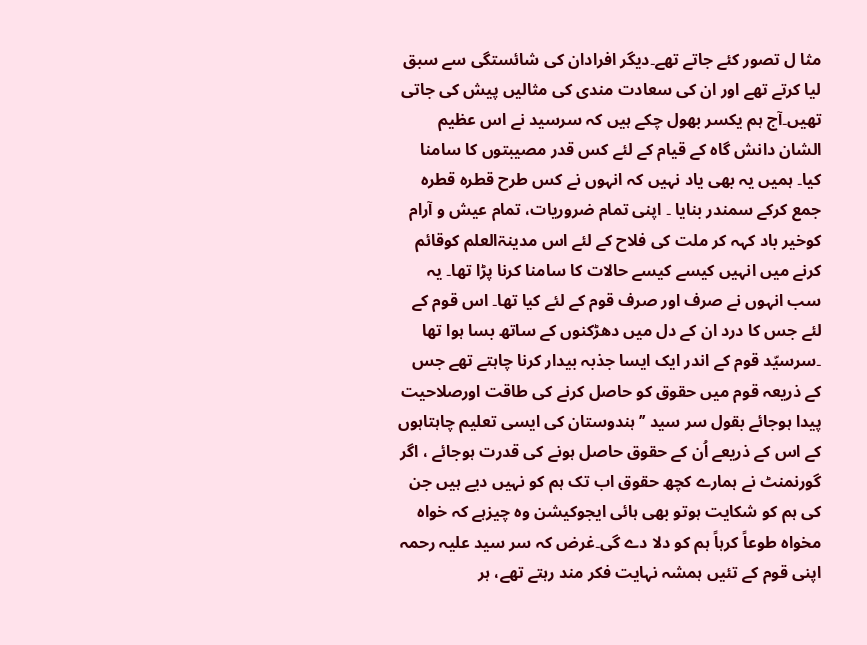مثا ل تصور کئے جاتے تھے۔دیگر افرادان کی شائستگی سے سبق لیا کرتے تھے اور ان کی سعادت مندی کی مثالیں پیش کی جاتی تھیں۔آج ہم یکسر بھول چکے ہیں کہ سرسید نے اس عظیم الشان دانش گاہ کے قیام کے لئے کس قدر مصیبتوں کا سامنا کیا۔ ہمیں یہ بھی یاد نہیں کہ انہوں نے کس طرح قطرہ قطرہ جمع کرکے سمندر بنایا ۔ اپنی تمام ضروریات، تمام عیش و آرام کوخیر باد کہہ کر ملت کی فلاح کے لئے اس مدینۃالعلم کوقائم کرنے میں انہیں کیسے کیسے حالات کا سامنا کرنا پڑا تھا۔ یہ سب انہوں نے صرف اور صرف قوم کے لئے کیا تھا۔ اس قوم کے لئے جس کا درد ان کے دل میں دھڑکنوں کے ساتھ بسا ہوا تھا ۔سرسیّد قوم کے اندر ایک ایسا جذبہ بیدار کرنا چاہتے تھے جس کے ذریعہ قوم میں حقوق کو حاصل کرنے کی طاقت اورصلاحیت پیدا ہوجائے بقول سر سید ’’ہندوستان کی ایسی تعلیم چاہتاہوں کے اس کے ذریعے اُن کے حقوق حاصل ہونے کی قدرت ہوجائے ، اگر گورنمنٹ نے ہمارے کچھ حقوق اب تک ہم کو نہیں دیے ہیں جن کی ہم کو شکایت ہوتو بھی ہائی ایجوکیشن وہ چیزہے کہ خواہ مخواہ طوعاً کرہاً ہم کو دلا دے گی۔غرض کہ سر سید علیہ رحمہ اپنی قوم کے تئیں ہمشہ نہایت فکر مند رہتے تھے، ہر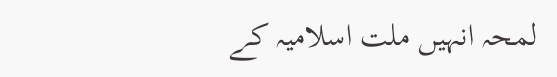لمحہ انہیں ملت اسلامیہ کے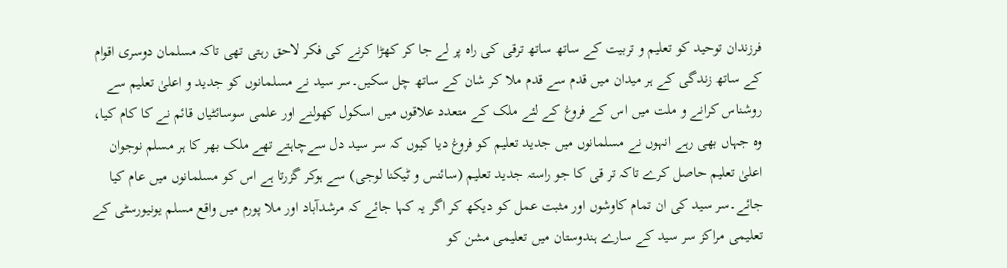فرزندان توحید کو تعلیم و تربیت کے ساتھ ساتھ ترقی کی راہ پر لے جا کر کھڑا کرنے کی فکر لاحق رہتی تھی تاکہ مسلمان دوسری اقوام کے ساتھ زندگی کے ہر میدان میں قدم سے قدم ملا کر شان کے ساتھ چل سکیں۔سر سید نے مسلمانوں کو جدید و اعلیٰ تعلیم سے روشناس کرانے و ملت میں اس کے فروغ کے لئے ملک کے متعدد علاقوں میں اسکول کھولنے اور علمی سوسائٹیاں قائم نے کا کام کیا، وہ جہاں بھی رہے انہوں نے مسلمانوں میں جدید تعلیم کو فروغ دیا کیوں کہ سر سید دل سےچاہتے تھے ملک بھر کا ہر مسلم نوجوان اعلیٰ تعلیم حاصل کرے تاکہ تر قی کا جو راستہ جدید تعلیم (سائنس و ٹیکنا لوجی) سے ہوکر گزرتا ہے اس کو مسلمانوں میں عام کیا جائے۔سر سید کی ان تمام کاوشوں اور مثبت عمل کو دیکھ کر اگر یہ کہا جائے کہ مرشدآباد اور ملا پورم میں واقع مسلم یونیورسٹی کے تعلیمی مراکز سر سید کے سارے ہندوستان میں تعلیمی مشن کو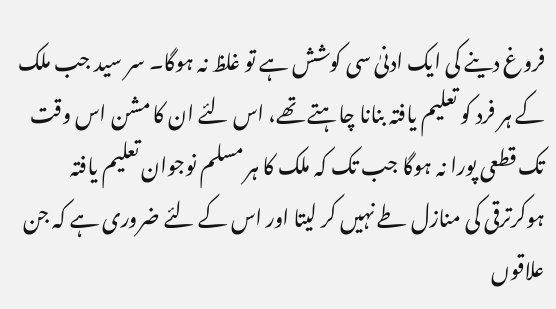فروغ دینے کی ایک ادنیٰ سی کوشش ہے تو غلظ نہ ہوگا۔ سر سید جب ملک کے ہر فرد کو تعلیم یافتہ بنانا چاہتے تھے، اس لئے ان کا مشن اس وقت تک قطعی پورا نہ ہوگا جب تک کہ ملک کا ہر مسلم نوجوان تعلیم یافتہ ہوکرترقی کی منازل طے نہیں کر لیتا اور اس کے لئے ضروری ہے کہ جن علاقوں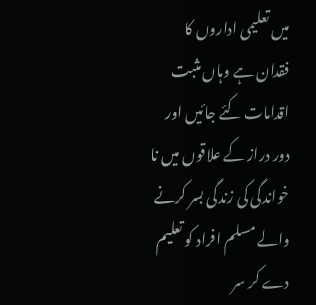میں تعلیمی اداروں کا فقدان ہے وہاں مثبت اقدامات کئے جائیں اور دور دراز کے علاقوں میں نا خواندگی کی زندگی بسر کرنے والے مسلم افراد کو تعلیم دے کر سر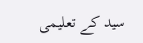سید کے تعلیمی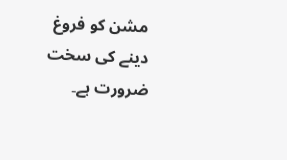مشن کو فروغ دینے کی سخت ضرورت ہے۔